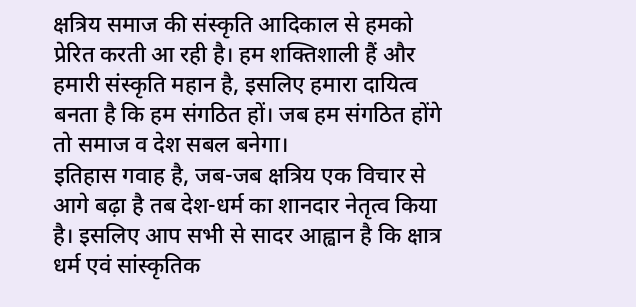क्षत्रिय समाज की संस्कृति आदिकाल से हमको प्रेरित करती आ रही है। हम शक्तिशाली हैं और हमारी संस्कृति महान है, इसलिए हमारा दायित्व बनता है कि हम संगठित हों। जब हम संगठित होंगे तो समाज व देश सबल बनेगा।
इतिहास गवाह है, जब-जब क्षत्रिय एक विचार से आगे बढ़ा है तब देश-धर्म का शानदार नेतृत्व किया है। इसलिए आप सभी से सादर आह्वान है कि क्षात्र धर्म एवं सांस्कृतिक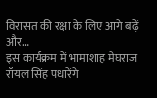विरासत की रक्षा के लिए आगे बढ़ें और…
इस कार्यक्रम में भामाशाह मेघराज रॉयल सिंह पधारेंगे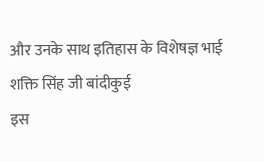और उनके साथ इतिहास के विशेषज्ञ भाई शक्ति सिंह जी बांदीकुई
इस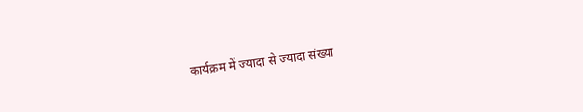कार्यक्रम में ज्यादा से ज्यादा संख्या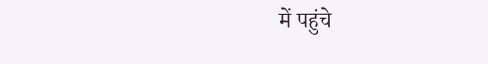में पहुंचे